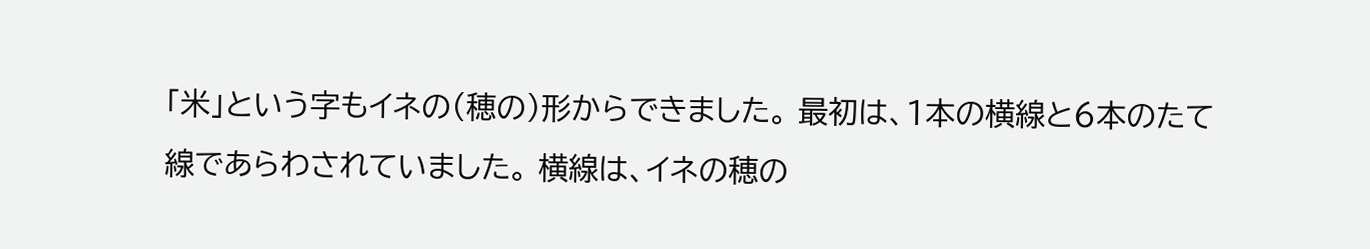「米」という字もイネの(穂の)形からできました。 最初は、1本の横線と6本のたて線であらわされていました。 横線は、イネの穂の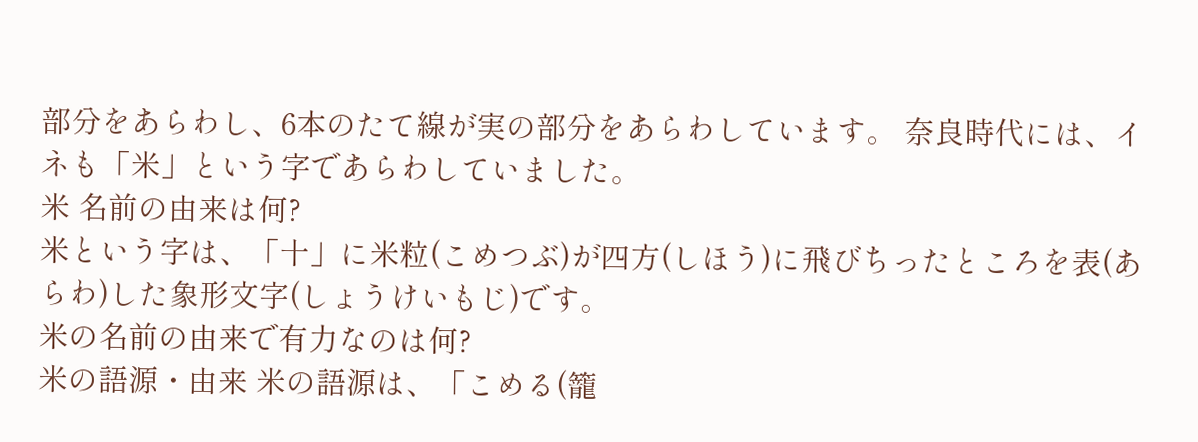部分をあらわし、6本のたて線が実の部分をあらわしています。 奈良時代には、イネも「米」という字であらわしていました。
米 名前の由来は何?
米という字は、「十」に米粒(こめつぶ)が四方(しほう)に飛びちったところを表(あらわ)した象形文字(しょうけいもじ)です。
米の名前の由来で有力なのは何?
米の語源・由来 米の語源は、「こめる(籠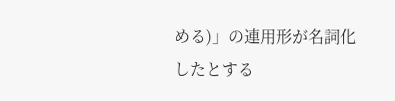める)」の連用形が名詞化したとする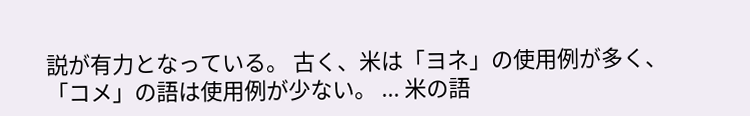説が有力となっている。 古く、米は「ヨネ」の使用例が多く、「コメ」の語は使用例が少ない。 ... 米の語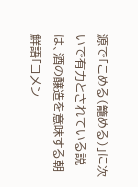源で「こめる(籠める)」に次いで有力とされている説は、酒の醸造を意味する朝鮮語「コメン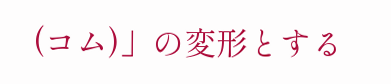(コム)」の変形とする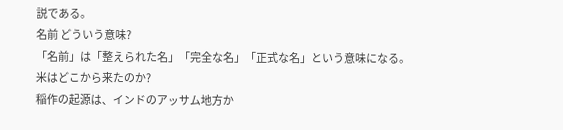説である。
名前 どういう意味?
「名前」は「整えられた名」「完全な名」「正式な名」という意味になる。
米はどこから来たのか?
稲作の起源は、インドのアッサム地方か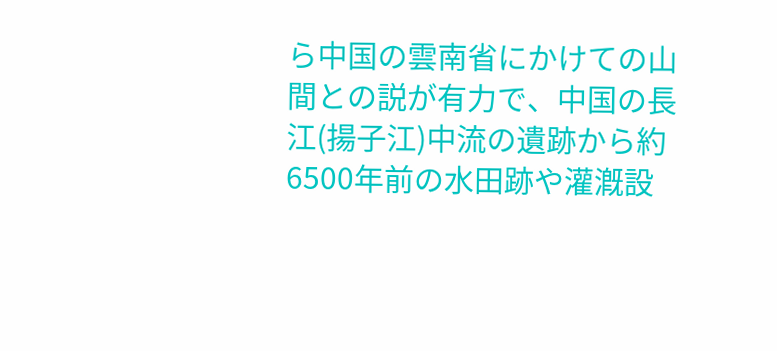ら中国の雲南省にかけての山間との説が有力で、中国の長江(揚子江)中流の遺跡から約6500年前の水田跡や灌漑設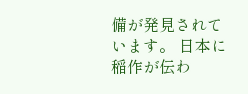備が発見されています。 日本に稲作が伝わ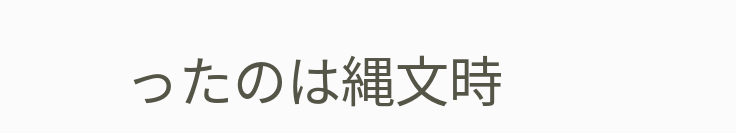ったのは縄文時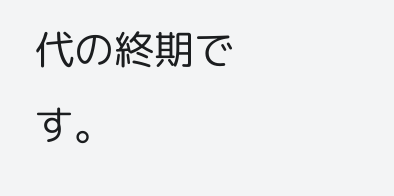代の終期です。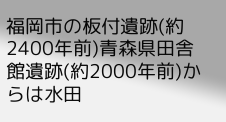福岡市の板付遺跡(約2400年前)青森県田舎館遺跡(約2000年前)からは水田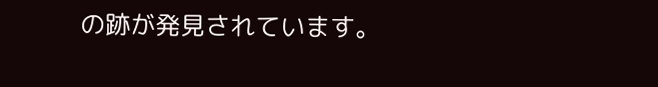の跡が発見されています。